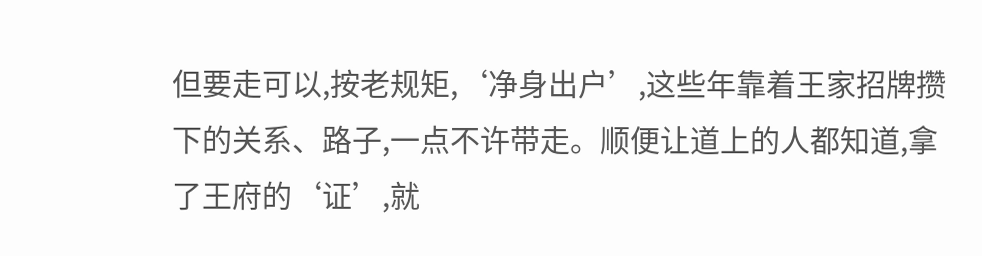但要走可以,按老规矩,‘净身出户’,这些年靠着王家招牌攒下的关系、路子,一点不许带走。顺便让道上的人都知道,拿了王府的‘证’,就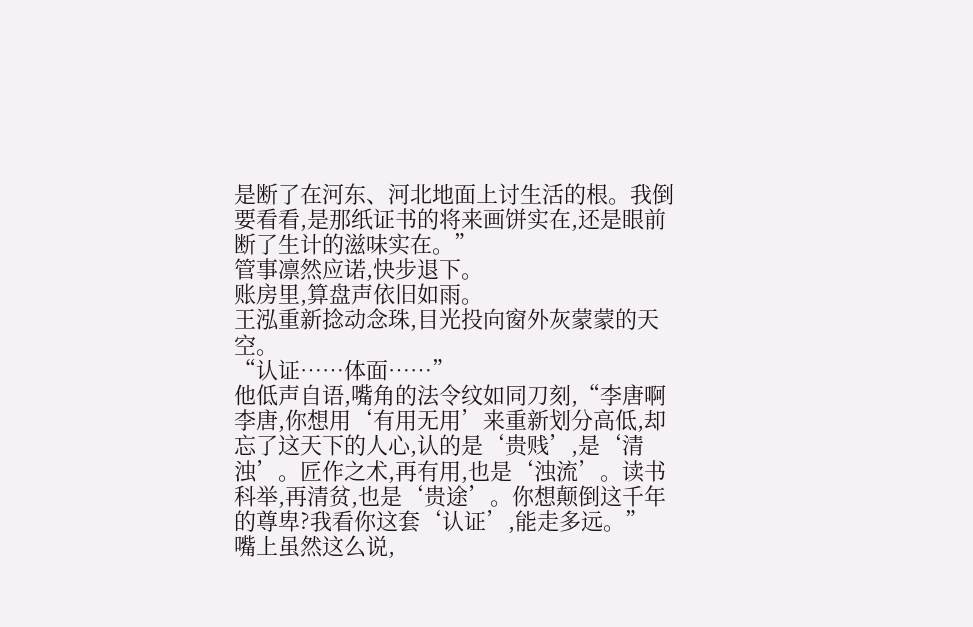是断了在河东、河北地面上讨生活的根。我倒要看看,是那纸证书的将来画饼实在,还是眼前断了生计的滋味实在。”
管事凛然应诺,快步退下。
账房里,算盘声依旧如雨。
王泓重新捻动念珠,目光投向窗外灰蒙蒙的天空。
“认证……体面……”
他低声自语,嘴角的法令纹如同刀刻,“李唐啊李唐,你想用‘有用无用’来重新划分高低,却忘了这天下的人心,认的是‘贵贱’,是‘清浊’。匠作之术,再有用,也是‘浊流’。读书科举,再清贫,也是‘贵途’。你想颠倒这千年的尊卑?我看你这套‘认证’,能走多远。”
嘴上虽然这么说,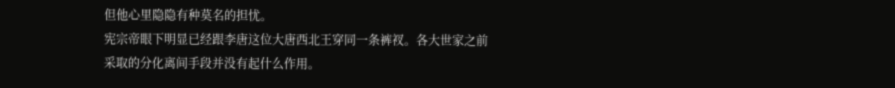但他心里隐隐有种莫名的担忧。
宪宗帝眼下明显已经跟李唐这位大唐西北王穿同一条裤衩。各大世家之前采取的分化离间手段并没有起什么作用。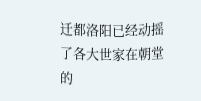迁都洛阳已经动摇了各大世家在朝堂的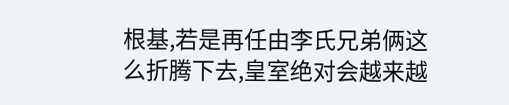根基,若是再任由李氏兄弟俩这么折腾下去,皇室绝对会越来越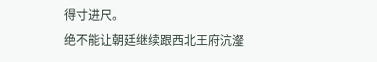得寸进尺。
绝不能让朝廷继续跟西北王府沆瀣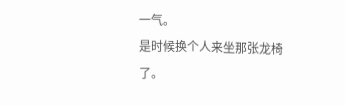一气。
是时候换个人来坐那张龙椅了。